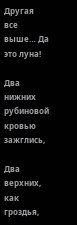Другая все выше… Да это луна!

Два нижних рубиновой кровью зажглись,

Два верхних, как гроздья,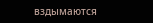вздымаются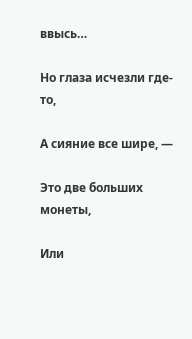ввысь…

Но глаза исчезли где-то,

А сияние все шире, —

Это две больших монеты,

Или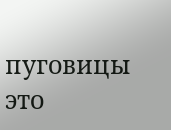пуговицы это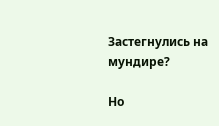Застегнулись на мундире?

Но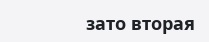зато вторая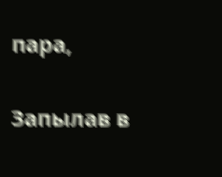пара,

Запылав в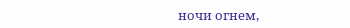ночи огнем,